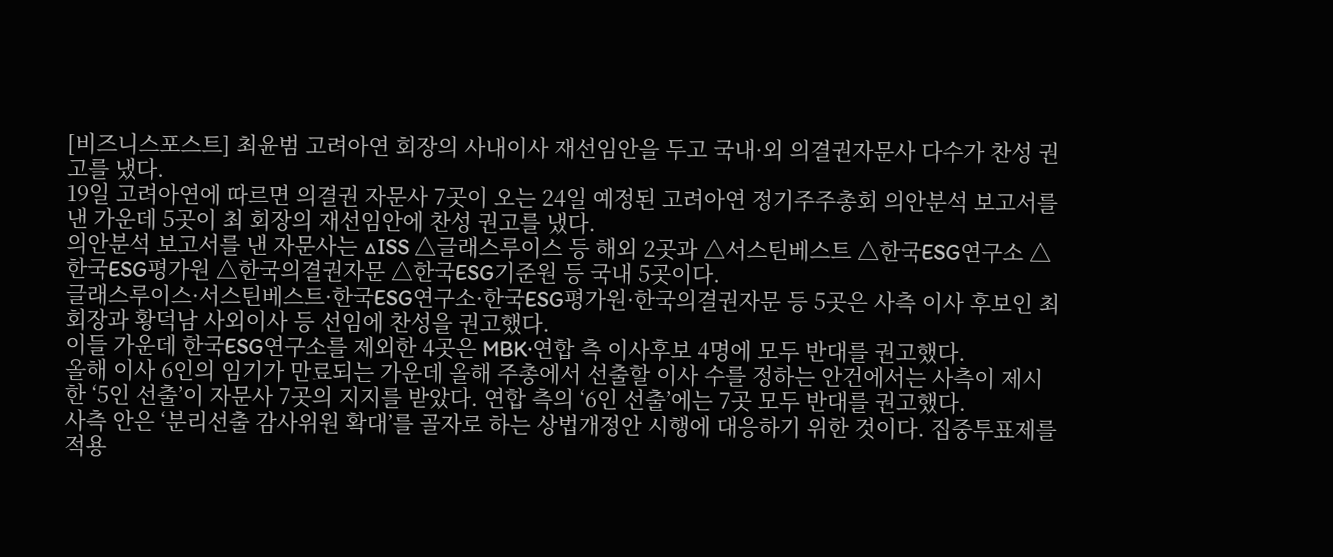[비즈니스포스트] 최윤범 고려아연 회장의 사내이사 재선임안을 두고 국내·외 의결권자문사 다수가 찬성 권고를 냈다.
19일 고려아연에 따르면 의결권 자문사 7곳이 오는 24일 예정된 고려아연 정기주주총회 의안분석 보고서를 낸 가운데 5곳이 최 회장의 재선임안에 찬성 권고를 냈다.
의안분석 보고서를 낸 자문사는 △ISS △글래스루이스 등 해외 2곳과 △서스틴베스트 △한국ESG연구소 △한국ESG평가원 △한국의결권자문 △한국ESG기준원 등 국내 5곳이다.
글래스루이스·서스틴베스트·한국ESG연구소·한국ESG평가원·한국의결권자문 등 5곳은 사측 이사 후보인 최 회장과 황덕남 사외이사 등 선임에 찬성을 권고했다.
이들 가운데 한국ESG연구소를 제외한 4곳은 MBK·연합 측 이사후보 4명에 모두 반대를 권고했다.
올해 이사 6인의 임기가 만료되는 가운데 올해 주총에서 선출할 이사 수를 정하는 안건에서는 사측이 제시한 ‘5인 선출’이 자문사 7곳의 지지를 받았다. 연합 측의 ‘6인 선출’에는 7곳 모두 반대를 권고했다.
사측 안은 ‘분리선출 감사위원 확대’를 골자로 하는 상법개정안 시행에 대응하기 위한 것이다. 집중투표제를 적용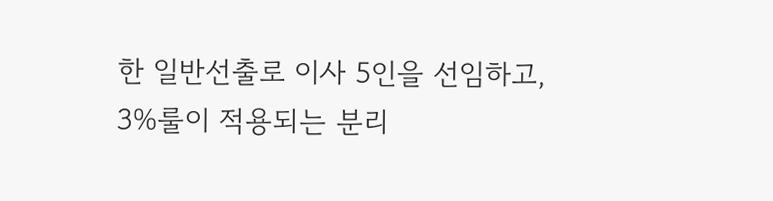한 일반선출로 이사 5인을 선임하고, 3%룰이 적용되는 분리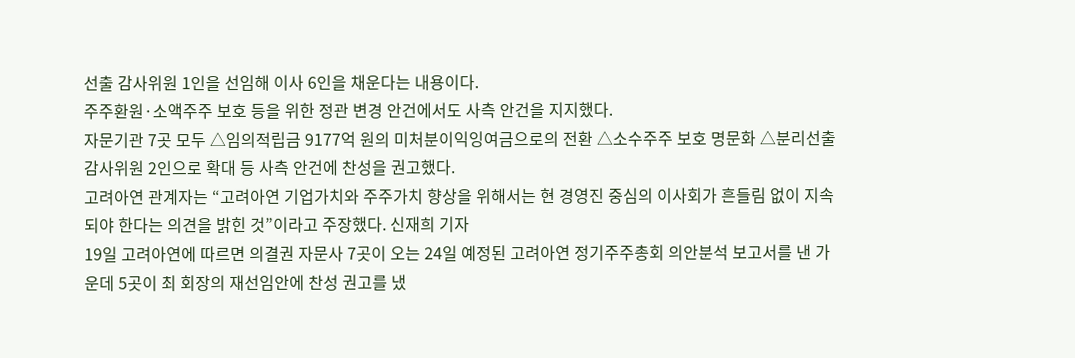선출 감사위원 1인을 선임해 이사 6인을 채운다는 내용이다.
주주환원·소액주주 보호 등을 위한 정관 변경 안건에서도 사측 안건을 지지했다.
자문기관 7곳 모두 △임의적립금 9177억 원의 미처분이익잉여금으로의 전환 △소수주주 보호 명문화 △분리선출 감사위원 2인으로 확대 등 사측 안건에 찬성을 권고했다.
고려아연 관계자는 “고려아연 기업가치와 주주가치 향상을 위해서는 현 경영진 중심의 이사회가 흔들림 없이 지속되야 한다는 의견을 밝힌 것”이라고 주장했다. 신재희 기자
19일 고려아연에 따르면 의결권 자문사 7곳이 오는 24일 예정된 고려아연 정기주주총회 의안분석 보고서를 낸 가운데 5곳이 최 회장의 재선임안에 찬성 권고를 냈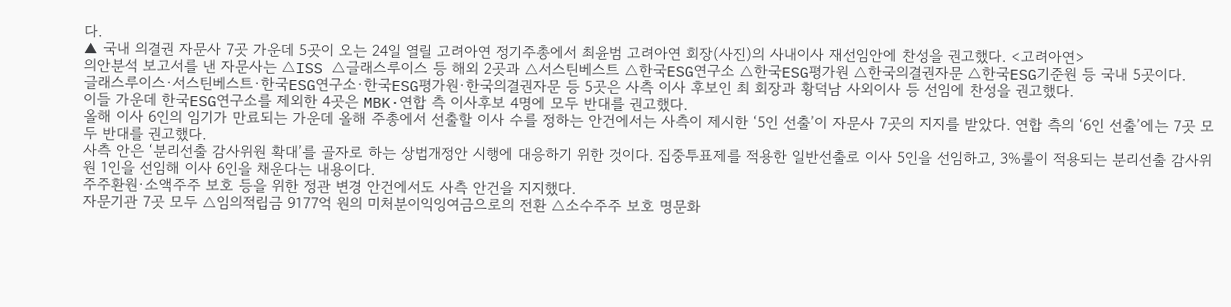다.
▲ 국내 의결권 자문사 7곳 가운데 5곳이 오는 24일 열릴 고려아연 정기주총에서 최윤범 고려아연 회장(사진)의 사내이사 재선임안에 찬성을 권고했다. <고려아연>
의안분석 보고서를 낸 자문사는 △ISS △글래스루이스 등 해외 2곳과 △서스틴베스트 △한국ESG연구소 △한국ESG평가원 △한국의결권자문 △한국ESG기준원 등 국내 5곳이다.
글래스루이스·서스틴베스트·한국ESG연구소·한국ESG평가원·한국의결권자문 등 5곳은 사측 이사 후보인 최 회장과 황덕남 사외이사 등 선임에 찬성을 권고했다.
이들 가운데 한국ESG연구소를 제외한 4곳은 MBK·연합 측 이사후보 4명에 모두 반대를 권고했다.
올해 이사 6인의 임기가 만료되는 가운데 올해 주총에서 선출할 이사 수를 정하는 안건에서는 사측이 제시한 ‘5인 선출’이 자문사 7곳의 지지를 받았다. 연합 측의 ‘6인 선출’에는 7곳 모두 반대를 권고했다.
사측 안은 ‘분리선출 감사위원 확대’를 골자로 하는 상법개정안 시행에 대응하기 위한 것이다. 집중투표제를 적용한 일반선출로 이사 5인을 선임하고, 3%룰이 적용되는 분리선출 감사위원 1인을 선임해 이사 6인을 채운다는 내용이다.
주주환원·소액주주 보호 등을 위한 정관 변경 안건에서도 사측 안건을 지지했다.
자문기관 7곳 모두 △임의적립금 9177억 원의 미처분이익잉여금으로의 전환 △소수주주 보호 명문화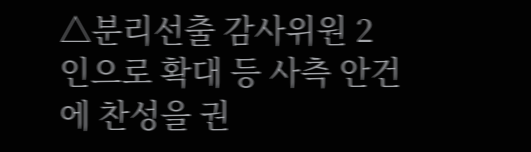△분리선출 감사위원 2인으로 확대 등 사측 안건에 찬성을 권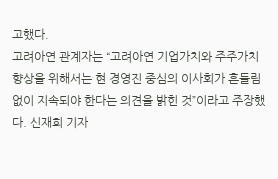고했다.
고려아연 관계자는 “고려아연 기업가치와 주주가치 향상을 위해서는 현 경영진 중심의 이사회가 흔들림 없이 지속되야 한다는 의견을 밝힌 것”이라고 주장했다. 신재희 기자